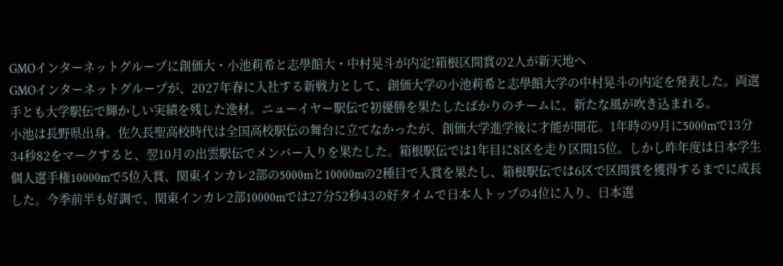GMOインターネットグループに創価大・小池莉希と志學館大・中村晃斗が内定!箱根区間賞の2人が新天地へ
GMOインターネットグループが、2027年春に入社する新戦力として、創価大学の小池莉希と志學館大学の中村晃斗の内定を発表した。両選手とも大学駅伝で輝かしい実績を残した逸材。ニューイヤー駅伝で初優勝を果たしたばかりのチームに、新たな風が吹き込まれる。
小池は長野県出身。佐久長聖高校時代は全国高校駅伝の舞台に立てなかったが、創価大学進学後に才能が開花。1年時の9月に5000mで13分34秒82をマークすると、翌10月の出雲駅伝でメンバー入りを果たした。箱根駅伝では1年目に8区を走り区間15位。しかし昨年度は日本学生個人選手権10000mで5位入賞、関東インカレ2部の5000mと10000mの2種目で入賞を果たし、箱根駅伝では6区で区間賞を獲得するまでに成長した。今季前半も好調で、関東インカレ2部10000mでは27分52秒43の好タイムで日本人トップの4位に入り、日本選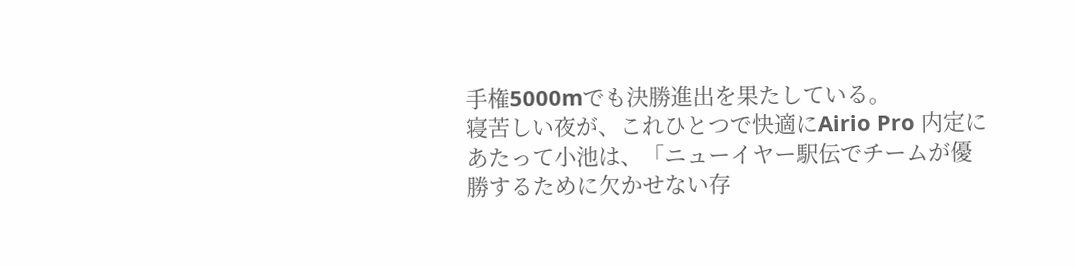手権5000mでも決勝進出を果たしている。
寝苦しい夜が、これひとつで快適にAirio Pro 内定にあたって小池は、「ニューイヤー駅伝でチームが優勝するために欠かせない存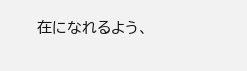在になれるよう、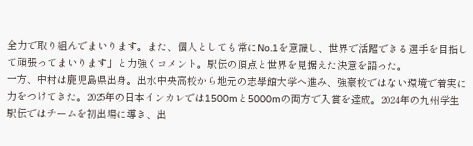全力で取り組んでまいります。また、個人としても常にNo.1を意識し、世界で活躍できる選手を目指して頑張ってまいります」と力強くコメント。駅伝の頂点と世界を見据えた決意を語った。
一方、中村は鹿児島県出身。出水中央高校から地元の志學館大学へ進み、強豪校ではない環境で着実に力をつけてきた。2025年の日本インカレでは1500mと5000mの両方で入賞を達成。2024年の九州学生駅伝ではチームを初出場に導き、出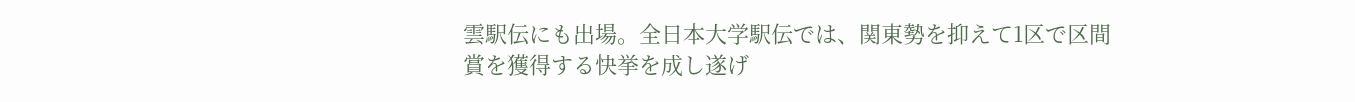雲駅伝にも出場。全日本大学駅伝では、関東勢を抑えて1区で区間賞を獲得する快挙を成し遂げ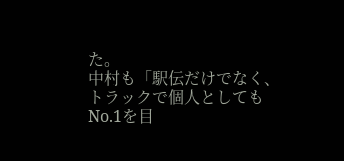た。
中村も「駅伝だけでなく、トラックで個人としてもNo.1を目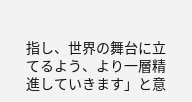指し、世界の舞台に立てるよう、より一層精進していきます」と意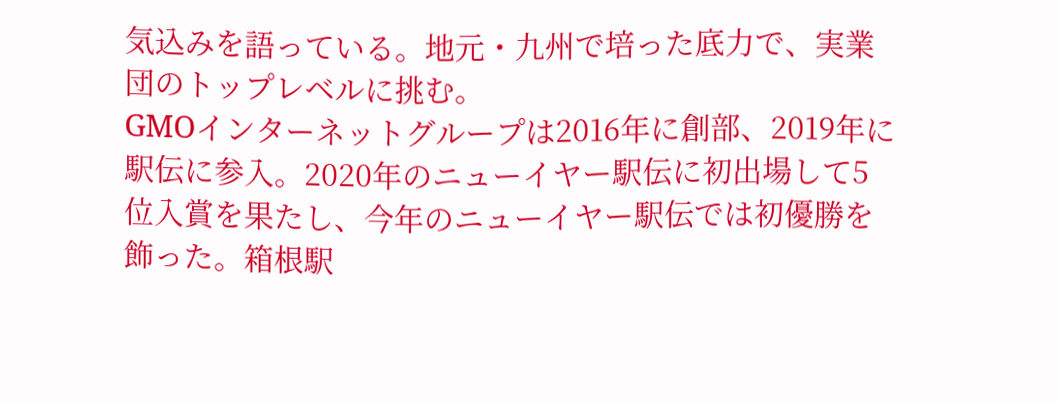気込みを語っている。地元・九州で培った底力で、実業団のトップレベルに挑む。
GMOインターネットグループは2016年に創部、2019年に駅伝に参入。2020年のニューイヤー駅伝に初出場して5位入賞を果たし、今年のニューイヤー駅伝では初優勝を飾った。箱根駅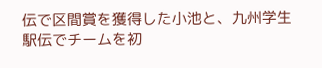伝で区間賞を獲得した小池と、九州学生駅伝でチームを初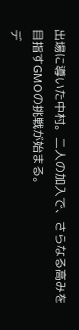出場に導いた中村。二人の加入で、さらなる高みを目指すGMOの挑戦が始まる。
デ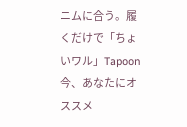ニムに合う。履くだけで「ちょいワル」Tapoon 今、あなたにオススメ